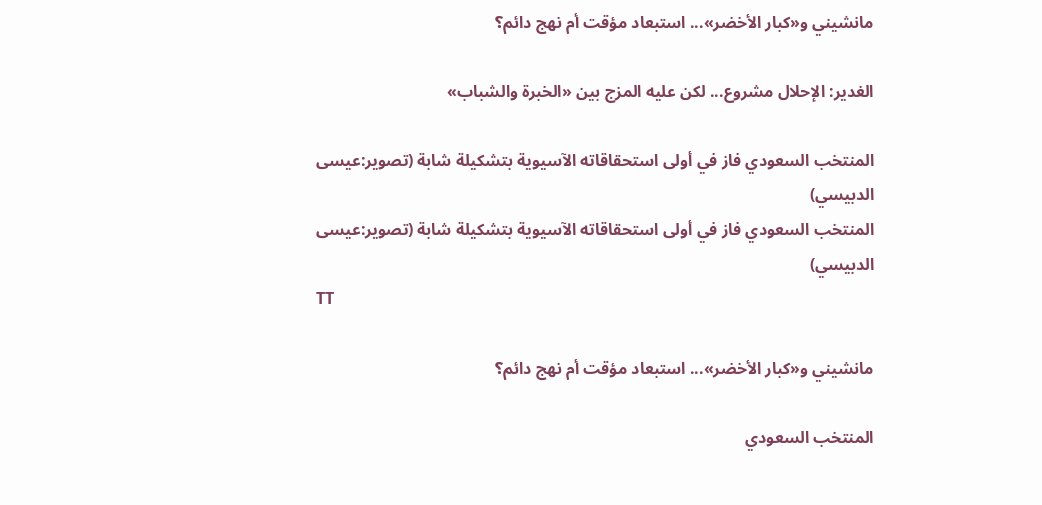مانشيني و«كبار الأخضر»... استبعاد مؤقت أم نهج دائم؟

الغدير: الإحلال مشروع... لكن عليه المزج بين «الخبرة والشباب»

المنتخب السعودي فاز في أولى استحقاقاته الآسيوية بتشكيلة شابة (تصوير:عيسى الدبيسي)
المنتخب السعودي فاز في أولى استحقاقاته الآسيوية بتشكيلة شابة (تصوير:عيسى الدبيسي)
TT

مانشيني و«كبار الأخضر»... استبعاد مؤقت أم نهج دائم؟

المنتخب السعودي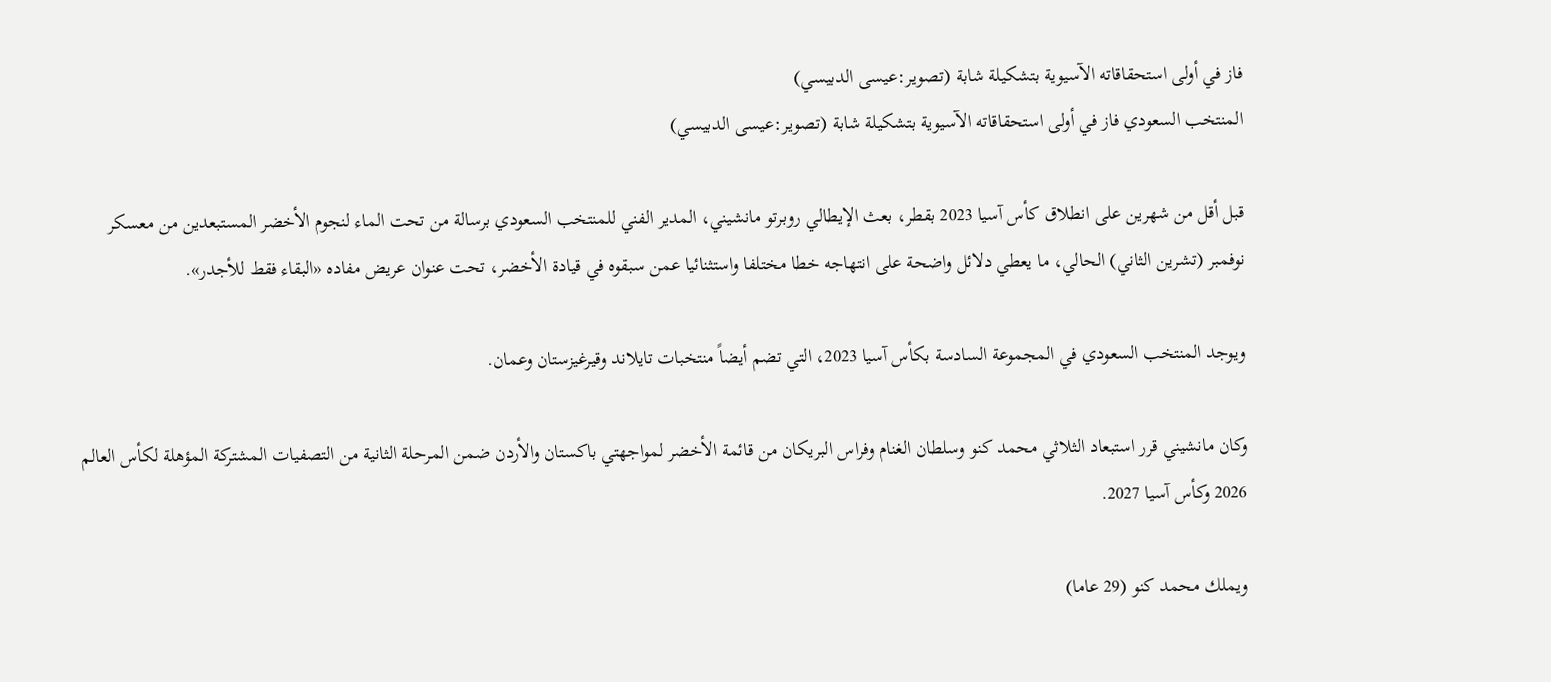فاز في أولى استحقاقاته الآسيوية بتشكيلة شابة (تصوير:عيسى الدبيسي)
المنتخب السعودي فاز في أولى استحقاقاته الآسيوية بتشكيلة شابة (تصوير:عيسى الدبيسي)

قبل أقل من شهرين على انطلاق كأس آسيا 2023 بقطر، بعث الإيطالي روبرتو مانشيني، المدير الفني للمنتخب السعودي برسالة من تحت الماء لنجوم الأخضر المستبعدين من معسكر نوفمبر (تشرين الثاني) الحالي، ما يعطي دلائل واضحة على انتهاجه خطا مختلفا واستثنائيا عمن سبقوه في قيادة الأخضر، تحت عنوان عريض مفاده «البقاء فقط للأجدر».

ويوجد المنتخب السعودي في المجموعة السادسة بكأس آسيا 2023، التي تضم أيضاً منتخبات تايلاند وقيرغيزستان وعمان.

وكان مانشيني قرر استبعاد الثلاثي محمد كنو وسلطان الغنام وفراس البريكان من قائمة الأخضر لمواجهتي باكستان والأردن ضمن المرحلة الثانية من التصفيات المشتركة المؤهلة لكأس العالم 2026 وكأس آسيا 2027.

ويملك محمد كنو (29 عاما)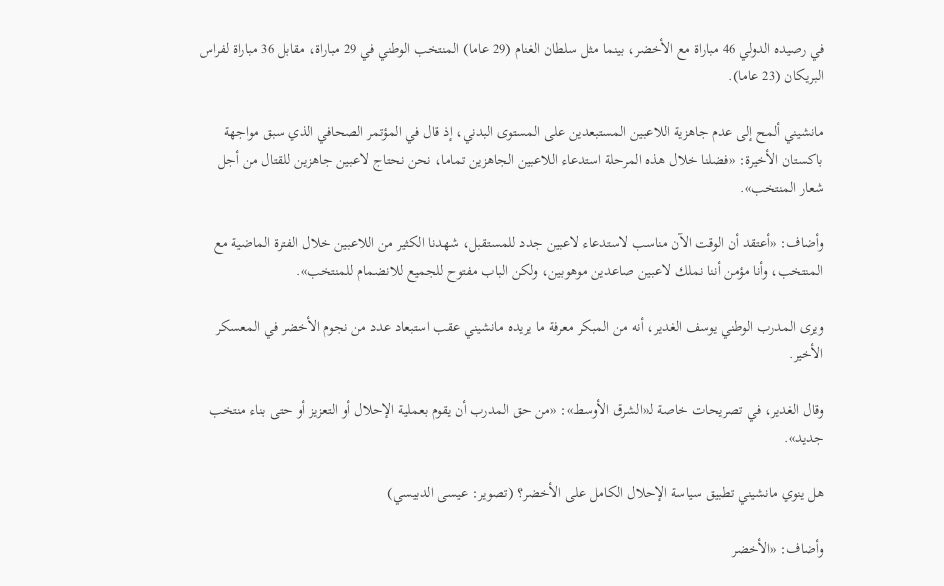في رصيده الدولي 46 مباراة مع الأخضر، بينما مثل سلطان الغنام (29 عاما) المنتخب الوطني في 29 مباراة، مقابل 36 مباراة لفراس البريكان (23 عاما).

مانشيني ألمح إلى عدم جاهزية اللاعبين المستبعدين على المستوى البدني، إذ قال في المؤتمر الصحافي الذي سبق مواجهة باكستان الأخيرة: «فضلنا خلال هذه المرحلة استدعاء اللاعبين الجاهزين تماما، نحن نحتاج لاعبين جاهزين للقتال من أجل شعار المنتخب».

وأضاف: «أعتقد أن الوقت الآن مناسب لاستدعاء لاعبين جدد للمستقبل، شهدنا الكثير من اللاعبين خلال الفترة الماضية مع المنتخب، وأنا مؤمن أننا نملك لاعبين صاعدين موهوبين، ولكن الباب مفتوح للجميع للانضمام للمنتخب».

ويرى المدرب الوطني يوسف الغدير، أنه من المبكر معرفة ما يريده مانشيني عقب استبعاد عدد من نجوم الأخضر في المعسكر الأخير.

وقال الغدير، في تصريحات خاصة لـ«الشرق الأوسط»: «من حق المدرب أن يقوم بعملية الإحلال أو التعزيز أو حتى بناء منتخب جديد».

هل ينوي مانشيني تطبيق سياسة الإحلال الكامل على الأخضر؟ (تصوير: عيسى الدبيسي)

وأضاف: «الأخضر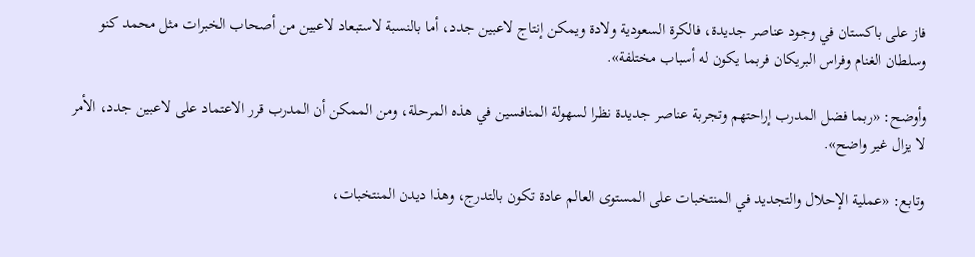فاز على باكستان في وجود عناصر جديدة، فالكرة السعودية ولادة ويمكن إنتاج لاعبين جدد، أما بالنسبة لاستبعاد لاعبين من أصحاب الخبرات مثل محمد كنو وسلطان الغنام وفراس البريكان فربما يكون له أسباب مختلفة».

وأوضح: «ربما فضل المدرب إراحتهم وتجربة عناصر جديدة نظرا لسهولة المنافسين في هذه المرحلة، ومن الممكن أن المدرب قرر الاعتماد على لاعبين جدد، الأمر لا يزال غير واضح».

وتابع: «عملية الإحلال والتجديد في المنتخبات على المستوى العالم عادة تكون بالتدرج، وهذا ديدن المنتخبات،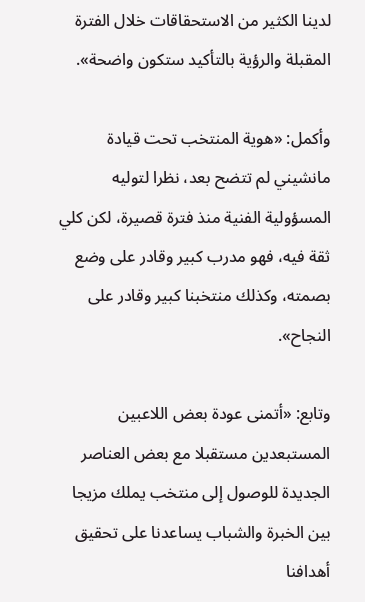لدينا الكثير من الاستحقاقات خلال الفترة المقبلة والرؤية بالتأكيد ستكون واضحة».

وأكمل: «هوية المنتخب تحت قيادة مانشيني لم تتضح بعد، نظرا لتوليه المسؤولية الفنية منذ فترة قصيرة، لكن كلي ثقة فيه، فهو مدرب كبير وقادر على وضع بصمته، وكذلك منتخبنا كبير وقادر على النجاح».

وتابع: «أتمنى عودة بعض اللاعبين المستبعدين مستقبلا مع بعض العناصر الجديدة للوصول إلى منتخب يملك مزيجا بين الخبرة والشباب يساعدنا على تحقيق أهدافنا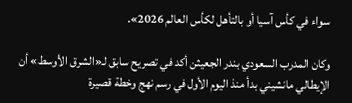سواء في كأس آسيا أو بالتأهل لكأس العالم 2026».

وكان المدرب السعودي بندر الجعيثن أكد في تصريح سابق لـ«الشرق الأوسط» أن الإيطالي مانشيني بدأ منذ اليوم الأول في رسم نهج وخطة قصيرة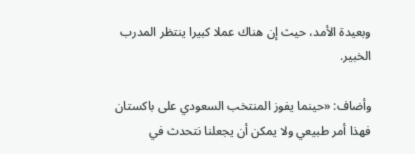وبعيدة الأمد، حيث إن هناك عملا كبيرا ينتظر المدرب الخبير.

وأضاف: «حينما يفوز المنتخب السعودي على باكستان فهذا أمر طبيعي ولا يمكن أن يجعلنا نتحدث في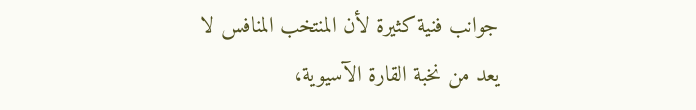جوانب فنية كثيرة لأن المنتخب المنافس لا يعد من نخبة القارة الآسيوية،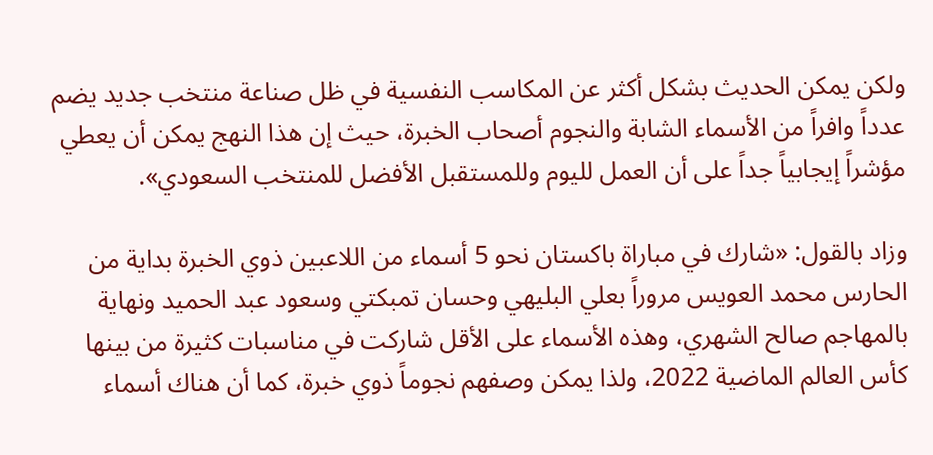ولكن يمكن الحديث بشكل أكثر عن المكاسب النفسية في ظل صناعة منتخب جديد يضم عدداً وافراً من الأسماء الشابة والنجوم أصحاب الخبرة، حيث إن هذا النهج يمكن أن يعطي مؤشراً إيجابياً جداً على أن العمل لليوم وللمستقبل الأفضل للمنتخب السعودي».

وزاد بالقول: «شارك في مباراة باكستان نحو 5 أسماء من اللاعبين ذوي الخبرة بداية من الحارس محمد العويس مروراً بعلي البليهي وحسان تمبكتي وسعود عبد الحميد ونهاية بالمهاجم صالح الشهري، وهذه الأسماء على الأقل شاركت في مناسبات كثيرة من بينها كأس العالم الماضية 2022، ولذا يمكن وصفهم نجوماً ذوي خبرة، كما أن هناك أسماء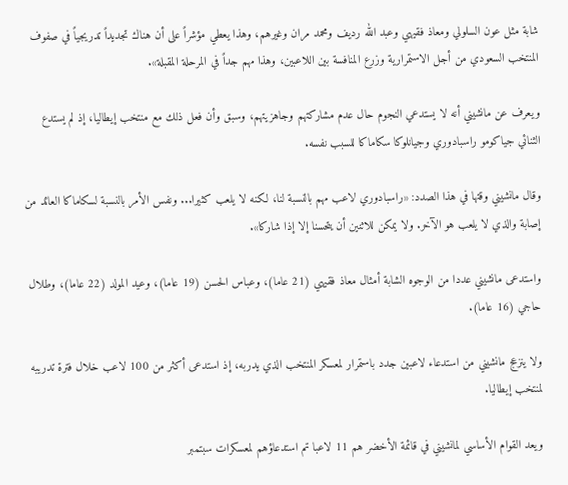شابة مثل عون السلولي ومعاذ فقيهي وعبد الله رديف ومحمد مران وغيرهم، وهذا يعطي مؤشراً على أن هناك تجديداً تدريجياً في صفوف المنتخب السعودي من أجل الاستمرارية وزرع المنافسة بين اللاعبين، وهذا مهم جداً في المرحلة المقبلة».

ويعرف عن مانشيني أنه لا يستدعي النجوم حال عدم مشاركتهم وجاهزيتهم، وسبق وأن فعل ذلك مع منتخب إيطاليا، إذ لم يستدع الثنائي جياكومو راسبادوري وجيانلوكا سكاماكا للسبب نفسه.

وقال مانشيني وقتها في هذا الصدد: «راسبادوري لاعب مهم بالنسبة لنا، لكنه لا يلعب كثيرا... ونفس الأمر بالنسبة لسكاماكا العائد من إصابة والذي لا يلعب هو الآخر. ولا يمكن للاثنين أن يتحسنا إلا إذا شاركا».

واستدعى مانشيني عددا من الوجوه الشابة أمثال معاذ فقيهي (21 عاما)، وعباس الحسن (19 عاما)، وعيد المولد (22 عاما)، وطلال حاجي (16 عاما).

ولا ينزعج مانشيني من استدعاء لاعبين جدد باستمرار لمعسكر المنتخب الذي يدربه، إذ استدعى أكثر من 100 لاعب خلال فترة تدريبه لمنتخب إيطاليا.

ويعد القوام الأساسي لمانشيني في قائمة الأخضر هم 11 لاعبا تم استدعاؤهم لمعسكرات سبتمبر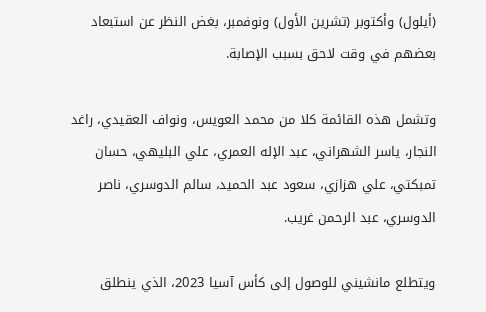(أيلول) وأكتوبر (تشرين الأول) ونوفمبر، بغض النظر عن استبعاد بعضهم في وقت لاحق بسبب الإصابة.

وتشمل هذه القائمة كلا من محمد العويس، ونواف العقيدي، راغد النجار، ياسر الشهراني، عبد الإله العمري، علي البليهي، حسان تمبكتي، علي هزازي، سعود عبد الحميد، سالم الدوسري، ناصر الدوسري، عبد الرحمن غريب.

ويتطلع مانشيني للوصول إلى كأس آسيا 2023، الذي ينطلق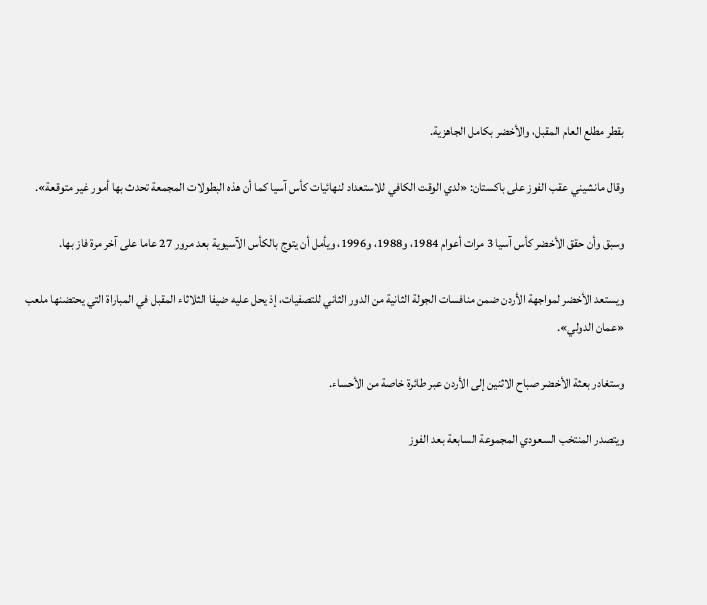بقطر مطلع العام المقبل، والأخضر بكامل الجاهزية.

وقال مانشيني عقب الفوز على باكستان: «لدي الوقت الكافي للاستعداد لنهائيات كأس آسيا كما أن هذه البطولات المجمعة تحدث بها أمور غير متوقعة».

وسبق وأن حقق الأخضر كأس آسيا 3 مرات أعوام 1984، و1988، و1996، ويأمل أن يتوج بالكأس الآسيوية بعد مرور 27 عاما على آخر مرة فاز بها.

ويستعد الأخضر لمواجهة الأردن ضمن منافسات الجولة الثانية من الدور الثاني للتصفيات، إذ يحل عليه ضيفا الثلاثاء المقبل في المباراة التي يحتضنها ملعب «عمان الدولي».

وستغادر بعثة الأخضر صباح الاثنين إلى الأردن عبر طائرة خاصة من الأحساء.

ويتصدر المنتخب السعودي المجموعة السابعة بعد الفوز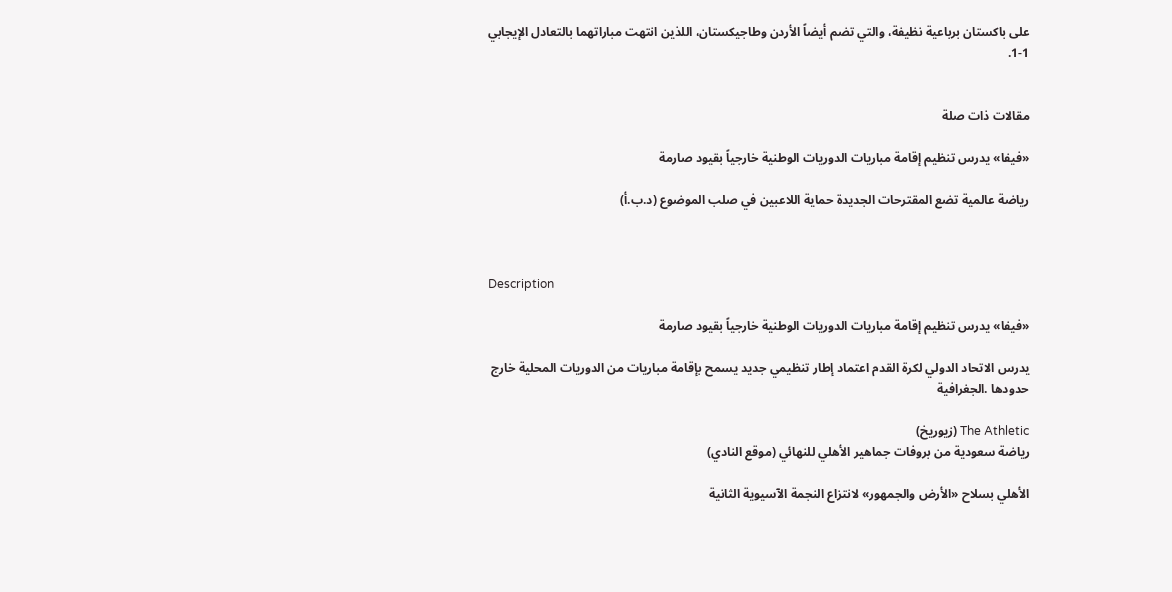على باكستان برباعية نظيفة، والتي تضم أيضاً الأردن وطاجيكستان، اللذين انتهت مباراتهما بالتعادل الإيجابي 1-1.


مقالات ذات صلة

«فيفا» يدرس تنظيم إقامة مباريات الدوريات الوطنية خارجياً بقيود صارمة

رياضة عالمية تضع المقترحات الجديدة حماية اللاعبين في صلب الموضوع (د.ب.أ)



Description

«فيفا» يدرس تنظيم إقامة مباريات الدوريات الوطنية خارجياً بقيود صارمة

يدرس الاتحاد الدولي لكرة القدم اعتماد إطار تنظيمي جديد يسمح بإقامة مباريات من الدوريات المحلية خارج حدودها .الجغرافية

The Athletic (زيوريخ)
رياضة سعودية من بروفات جماهير الأهلي للنهائي (موقع النادي)

الأهلي بسلاح «الأرض والجمهور» لانتزاع النجمة الآسيوية الثانية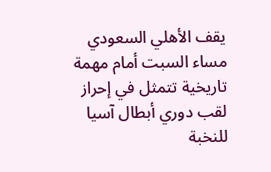يقف الأهلي السعودي مساء السبت أمام مهمة تاريخية تتمثل في إحراز لقب دوري أبطال آسيا للنخبة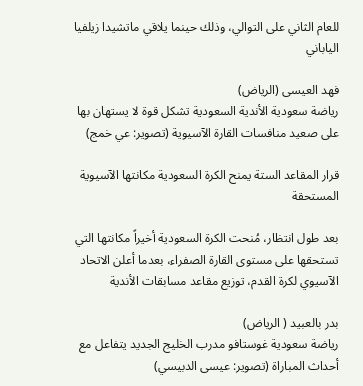للعام الثاني على التوالي، وذلك حينما يلاقي ماتشيدا زيلفيا الياباني

فهد العيسى (الرياض)
رياضة سعودية الأندية السعودية تشكل قوة لا يستهان بها على صعيد منافسات القارة الآسيوية (تصوير: عي خمج)

قرار المقاعد الستة يمنح الكرة السعودية مكانتها الآسيوية المستحقة

بعد طول انتظار، مُنحت الكرة السعودية أخيراً مكانتها التي تستحقها على مستوى القارة الصفراء، بعدما أعلن الاتحاد الآسيوي لكرة القدم، توزيع مقاعد مسابقات الأندية

بدر بالعبيد ( الرياض)
رياضة سعودية غوستافو مدرب الخليج الجديد يتفاعل مع أحداث المباراة (تصوير: عيسى الدبيسي)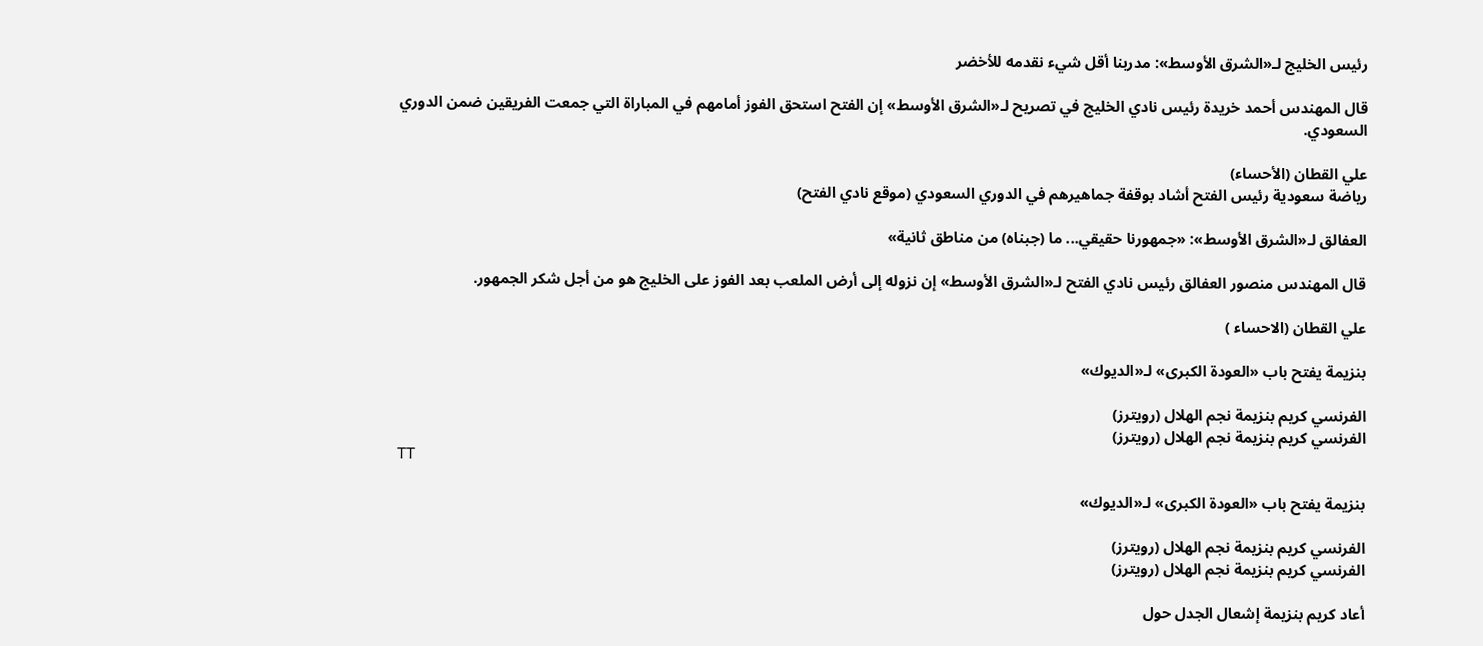رئيس الخليج لـ«الشرق الأوسط»: مدربنا أقل شيء نقدمه للأخضر

قال المهندس أحمد خريدة رئيس نادي الخليج في تصريح لـ«الشرق الأوسط» إن الفتح استحق الفوز أمامهم في المباراة التي جمعت الفريقين ضمن الدوري السعودي.

علي القطان (الأحساء)
رياضة سعودية رئيس الفتح أشاد بوقفة جماهيرهم في الدوري السعودي (موقع نادي الفتح)

العفالق لـ«الشرق الأوسط»: «جمهورنا حقيقي... ما (جبناه) من مناطق ثانية»

قال المهندس منصور العفالق رئيس نادي الفتح لـ«الشرق الأوسط» إن نزوله إلى أرض الملعب بعد الفوز على الخليج هو من أجل شكر الجمهور.

علي القطان (الاحساء )

بنزيمة يفتح باب «العودة الكبرى» لـ«الديوك»

الفرنسي كريم بنزيمة نجم الهلال (رويترز)
الفرنسي كريم بنزيمة نجم الهلال (رويترز)
TT

بنزيمة يفتح باب «العودة الكبرى» لـ«الديوك»

الفرنسي كريم بنزيمة نجم الهلال (رويترز)
الفرنسي كريم بنزيمة نجم الهلال (رويترز)

أعاد كريم بنزيمة إشعال الجدل حول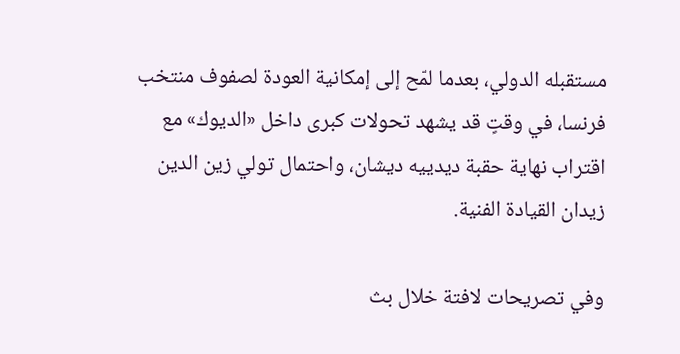مستقبله الدولي، بعدما لمّح إلى إمكانية العودة لصفوف منتخب فرنسا، في وقتٍ قد يشهد تحولات كبرى داخل «الديوك» مع اقتراب نهاية حقبة ديدييه ديشان، واحتمال تولي زين الدين زيدان القيادة الفنية.

وفي تصريحات لافتة خلال بث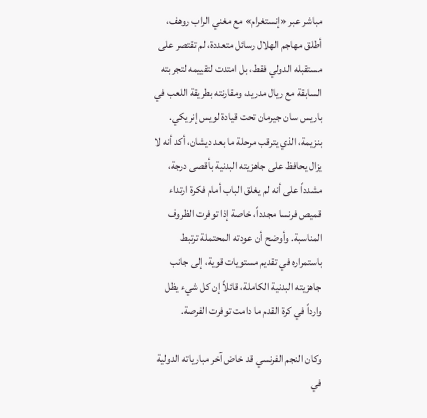مباشر عبر «إنستغرام» مع مغني الراب روهف، أطلق مهاجم الهلال رسائل متعددة، لم تقتصر على مستقبله الدولي فقط، بل امتدت لتقييمه لتجربته السابقة مع ريال مدريد، ومقارنته بطريقة اللعب في باريس سان جيرمان تحت قيادة لويس إنريكي. بنزيمة، الذي يترقب مرحلة ما بعد ديشان، أكد أنه لا يزال يحافظ على جاهزيته البدنية بأقصى درجة، مشدداً على أنه لم يغلق الباب أمام فكرة ارتداء قميص فرنسا مجدداً، خاصة إذا توفرت الظروف المناسبة. وأوضح أن عودته المحتملة ترتبط باستمراره في تقديم مستويات قوية، إلى جانب جاهزيته البدنية الكاملة، قائلاً إن كل شيء يظل وارداً في كرة القدم ما دامت توفرت الفرصة.

وكان النجم الفرنسي قد خاض آخر مبارياته الدولية في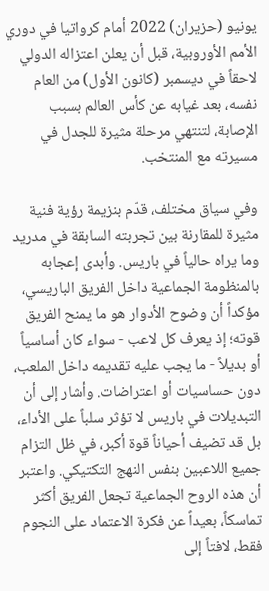يونيو (حزيران) 2022 أمام كرواتيا في دوري الأمم الأوروبية، قبل أن يعلن اعتزاله الدولي لاحقاً في ديسمبر (كانون الأول) من العام نفسه، بعد غيابه عن كأس العالم بسبب الإصابة، لتنتهي مرحلة مثيرة للجدل في مسيرته مع المنتخب.

وفي سياق مختلف، قدّم بنزيمة رؤية فنية مثيرة للمقارنة بين تجربته السابقة في مدريد وما يراه حالياً في باريس. وأبدى إعجابه بالمنظومة الجماعية داخل الفريق الباريسي، مؤكداً أن وضوح الأدوار هو ما يمنح الفريق قوته؛ إذ يعرف كل لاعب - سواء كان أساسياً أو بديلاً - ما يجب عليه تقديمه داخل الملعب، دون حساسيات أو اعتراضات. وأشار إلى أن التبديلات في باريس لا تؤثر سلباً على الأداء، بل قد تضيف أحياناً قوة أكبر، في ظل التزام جميع اللاعبين بنفس النهج التكتيكي. واعتبر أن هذه الروح الجماعية تجعل الفريق أكثر تماسكاً، بعيداً عن فكرة الاعتماد على النجوم فقط، لافتاً إلى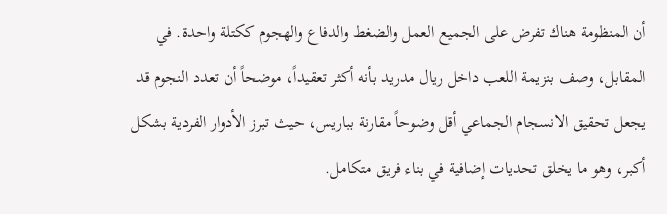أن المنظومة هناك تفرض على الجميع العمل والضغط والدفاع والهجوم ككتلة واحدة. في المقابل، وصف بنزيمة اللعب داخل ريال مدريد بأنه أكثر تعقيداً، موضحاً أن تعدد النجوم قد يجعل تحقيق الانسجام الجماعي أقل وضوحاً مقارنة بباريس، حيث تبرز الأدوار الفردية بشكل أكبر، وهو ما يخلق تحديات إضافية في بناء فريق متكامل.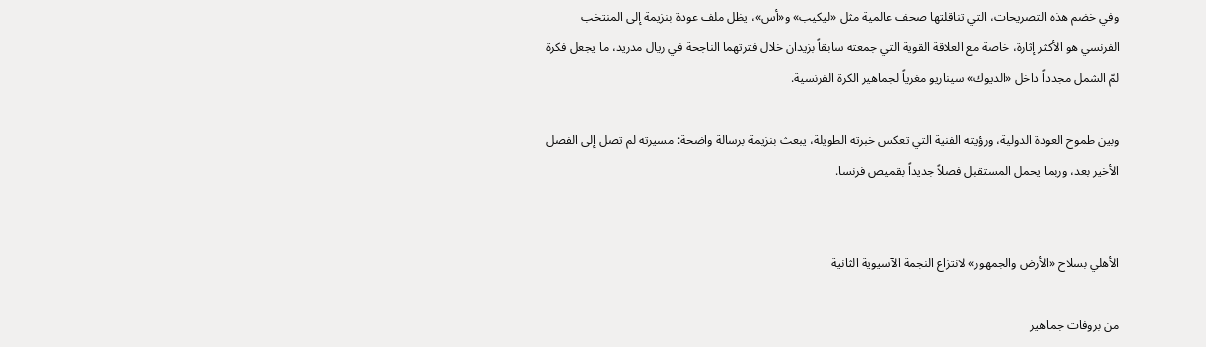وفي خضم هذه التصريحات، التي تناقلتها صحف عالمية مثل «ليكيب» و«أس»، يظل ملف عودة بنزيمة إلى المنتخب الفرنسي هو الأكثر إثارة، خاصة مع العلاقة القوية التي جمعته سابقاً بزيدان خلال فترتهما الناجحة في ريال مدريد، ما يجعل فكرة لمّ الشمل مجدداً داخل «الديوك» سيناريو مغرياً لجماهير الكرة الفرنسية.

وبين طموح العودة الدولية، ورؤيته الفنية التي تعكس خبرته الطويلة، يبعث بنزيمة برسالة واضحة: مسيرته لم تصل إلى الفصل الأخير بعد، وربما يحمل المستقبل فصلاً جديداً بقميص فرنسا.


الأهلي بسلاح «الأرض والجمهور» لانتزاع النجمة الآسيوية الثانية

من بروفات جماهير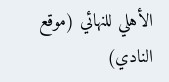الأهلي للنهائي (موقع النادي)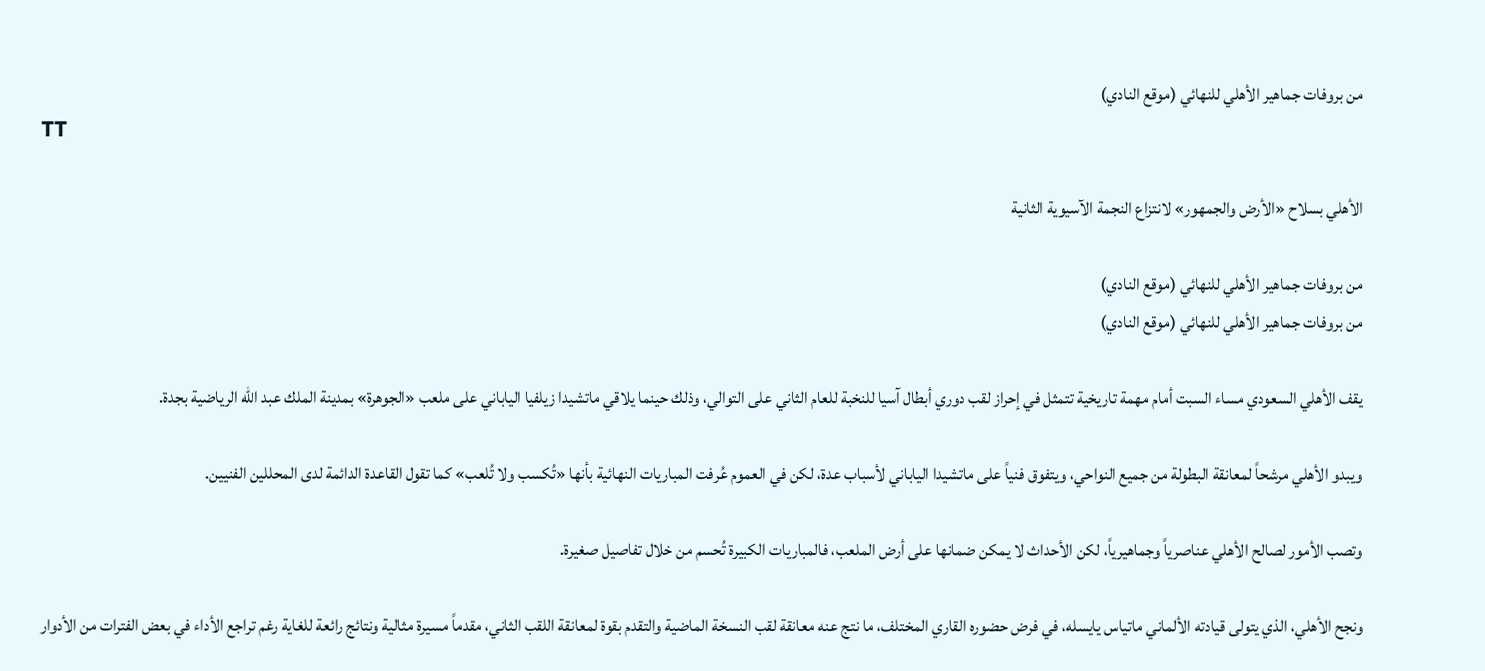من بروفات جماهير الأهلي للنهائي (موقع النادي)
TT

الأهلي بسلاح «الأرض والجمهور» لانتزاع النجمة الآسيوية الثانية

من بروفات جماهير الأهلي للنهائي (موقع النادي)
من بروفات جماهير الأهلي للنهائي (موقع النادي)

يقف الأهلي السعودي مساء السبت أمام مهمة تاريخية تتمثل في إحراز لقب دوري أبطال آسيا للنخبة للعام الثاني على التوالي، وذلك حينما يلاقي ماتشيدا زيلفيا الياباني على ملعب «الجوهرة» بمدينة الملك عبد الله الرياضية بجدة.

ويبدو الأهلي مرشحاً لمعانقة البطولة من جميع النواحي، ويتفوق فنياً على ماتشيدا الياباني لأسباب عدة، لكن في العموم عُرفت المباريات النهائية بأنها «تُكسب ولا تُلعب» كما تقول القاعدة الدائمة لدى المحللين الفنيين.

وتصب الأمور لصالح الأهلي عناصرياً وجماهيرياً، لكن الأحداث لا يمكن ضمانها على أرض الملعب، فالمباريات الكبيرة تُحسم من خلال تفاصيل صغيرة.

ونجح الأهلي، الذي يتولى قيادته الألماني ماتياس يايسله، في فرض حضوره القاري المختلف، ما نتج عنه معانقة لقب النسخة الماضية والتقدم بقوة لمعانقة اللقب الثاني، مقدماً مسيرة مثالية ونتائج رائعة للغاية رغم تراجع الأداء في بعض الفترات من الأدوار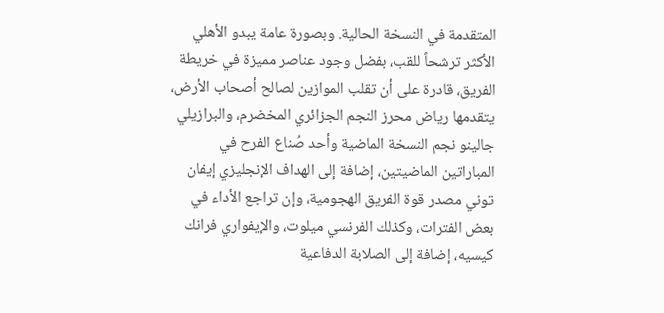المتقدمة في النسخة الحالية. وبصورة عامة يبدو الأهلي الأكثر ترشحاً للقب، بفضل وجود عناصر مميزة في خريطة الفريق، قادرة على أن تقلب الموازين لصالح أصحاب الأرض، يتقدمها رياض محرز النجم الجزائري المخضرم، والبرازيلي جالينو نجم النسخة الماضية وأحد صُناع الفرح في المباراتين الماضيتين، إضافة إلى الهداف الإنجليزي إيفان توني مصدر قوة الفريق الهجومية، وإن تراجع الأداء في بعض الفترات، وكذلك الفرنسي ميلوت، والإيفواري فرانك كيسيه، إضافة إلى الصلابة الدفاعية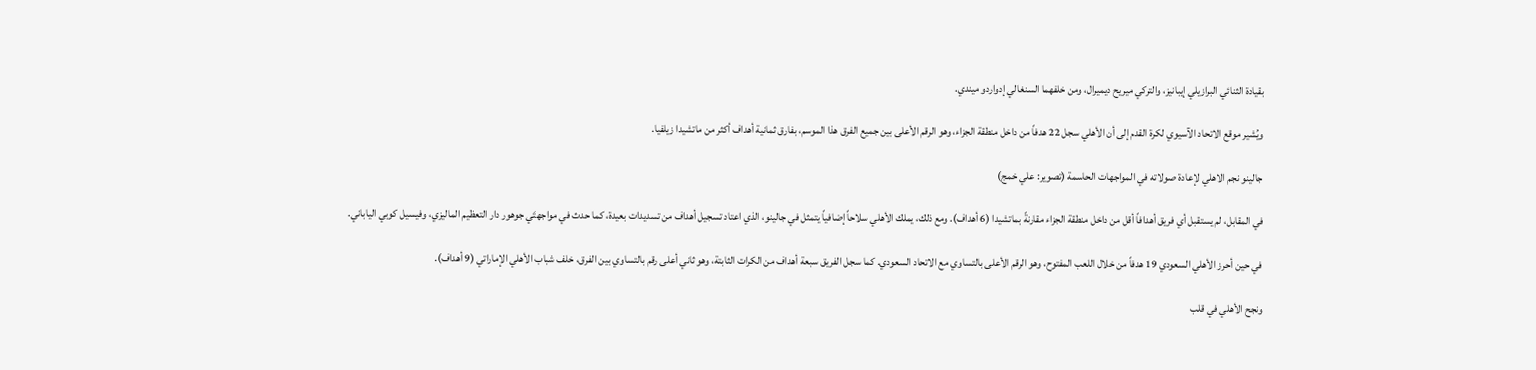بقيادة الثنائي البرازيلي إيبانيز، والتركي ميريح ديميرال، ومن خلفهما السنغالي إدواردو ميندي.

ويُشير موقع الاتحاد الآسيوي لكرة القدم إلى أن الأهلي سجل 22 هدفاً من داخل منطقة الجزاء، وهو الرقم الأعلى بين جميع الفرق هذا الموسم، بفارق ثمانية أهداف أكثر من ماتشيدا زيلفيا.

جالينو نجم الاهلي لإعادة صولاته في المواجهات الحاسمة (تصوير: علي خمج)

في المقابل، لم يستقبل أي فريق أهدافاً أقل من داخل منطقة الجزاء مقارنةً بماتشيدا (6 أهداف). ومع ذلك، يملك الأهلي سلاحاً إضافياً يتمثل في جالينو، الذي اعتاد تسجيل أهداف من تسديدات بعيدة، كما حدث في مواجهتَي جوهور دار التعظيم الماليزي، وفيسيل كوبي الياباني.

في حين أحرز الأهلي السعودي 19 هدفاً من خلال اللعب المفتوح، وهو الرقم الأعلى بالتساوي مع الاتحاد السعودي. كما سجل الفريق سبعة أهداف من الكرات الثابتة، وهو ثاني أعلى رقم بالتساوي بين الفرق، خلف شباب الأهلي الإماراتي (9 أهداف).

ونجح الأهلي في قلب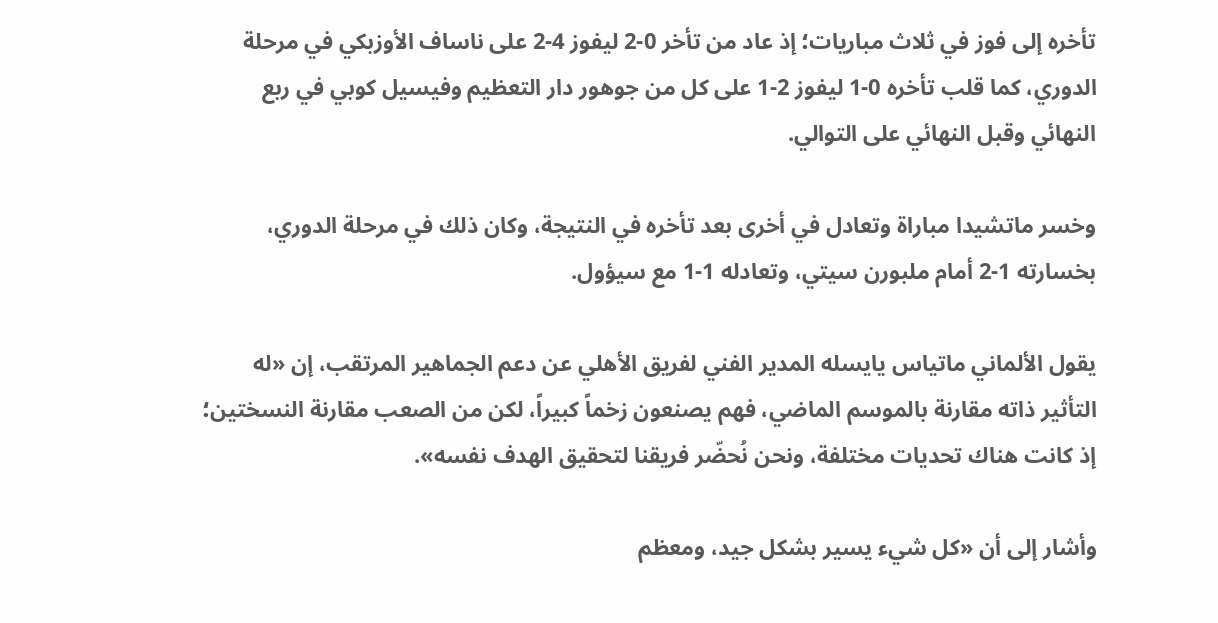تأخره إلى فوز في ثلاث مباريات؛ إذ عاد من تأخر 0-2 ليفوز 4-2 على ناساف الأوزبكي في مرحلة الدوري، كما قلب تأخره 0-1 ليفوز 2-1 على كل من جوهور دار التعظيم وفيسيل كوبي في ربع النهائي وقبل النهائي على التوالي.

وخسر ماتشيدا مباراة وتعادل في أخرى بعد تأخره في النتيجة، وكان ذلك في مرحلة الدوري، بخسارته 1-2 أمام ملبورن سيتي، وتعادله 1-1 مع سيؤول.

يقول الألماني ماتياس يايسله المدير الفني لفريق الأهلي عن دعم الجماهير المرتقب، إن «له التأثير ذاته مقارنة بالموسم الماضي، فهم يصنعون زخماً كبيراً، لكن من الصعب مقارنة النسختين؛ إذ كانت هناك تحديات مختلفة، ونحن نُحضّر فريقنا لتحقيق الهدف نفسه».

وأشار إلى أن «كل شيء يسير بشكل جيد، ومعظم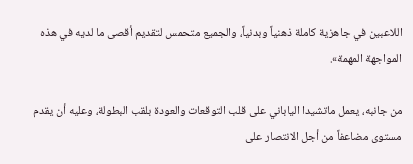اللاعبين في جاهزية كاملة ذهنياً وبدنياً، والجميع متحمس لتقديم أقصى ما لديه في هذه المواجهة المهمة».

من جانبه، يعمل ماتشيدا الياباني على قلب التوقعات والعودة بلقب البطولة، وعليه أن يقدم مستوى مضاعفاً من أجل الانتصار على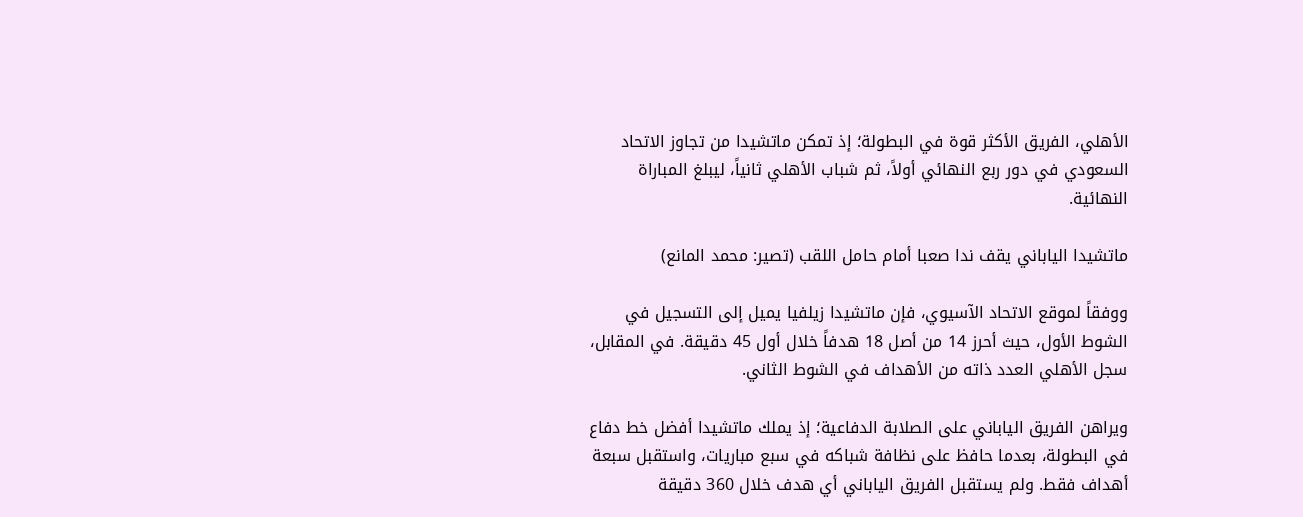الأهلي، الفريق الأكثر قوة في البطولة؛ إذ تمكن ماتشيدا من تجاوز الاتحاد السعودي في دور ربع النهائي أولاً، ثم شباب الأهلي ثانياً، ليبلغ المباراة النهائية.

ماتشيدا الياباني يقف ندا صعبا أمام حامل اللقب (تصير: محمد المانع)

ووفقاً لموقع الاتحاد الآسيوي، فإن ماتشيدا زيلفيا يميل إلى التسجيل في الشوط الأول، حيث أحرز 14 من أصل 18 هدفاً خلال أول 45 دقيقة. في المقابل، سجل الأهلي العدد ذاته من الأهداف في الشوط الثاني.

ويراهن الفريق الياباني على الصلابة الدفاعية؛ إذ يملك ماتشيدا أفضل خط دفاع في البطولة، بعدما حافظ على نظافة شباكه في سبع مباريات، واستقبل سبعة أهداف فقط. ولم يستقبل الفريق الياباني أي هدف خلال 360 دقيقة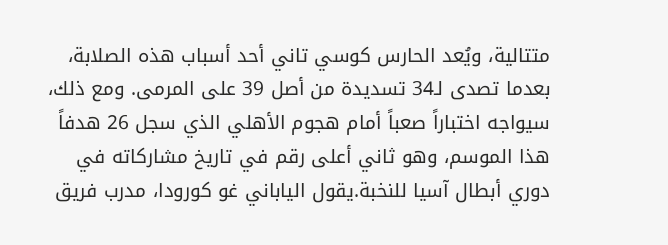متتالية، ويُعد الحارس كوسي تاني أحد أسباب هذه الصلابة، بعدما تصدى لـ34 تسديدة من أصل 39 على المرمى. ومع ذلك، سيواجه اختباراً صعباً أمام هجوم الأهلي الذي سجل 26 هدفاً هذا الموسم، وهو ثاني أعلى رقم في تاريخ مشاركاته في دوري أبطال آسيا للنخبة.يقول الياباني غو كورودا، مدرب فريق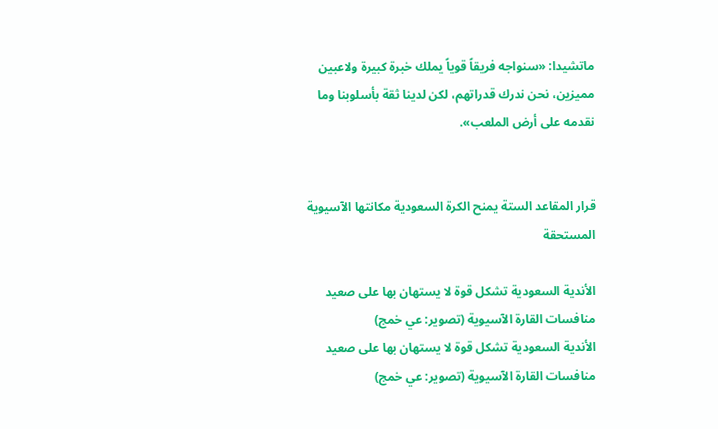ماتشيدا: «سنواجه فريقاً قوياً يملك خبرة كبيرة ولاعبين مميزين، نحن ندرك قدراتهم، لكن لدينا ثقة بأسلوبنا وما نقدمه على أرض الملعب».


قرار المقاعد الستة يمنح الكرة السعودية مكانتها الآسيوية المستحقة

الأندية السعودية تشكل قوة لا يستهان بها على صعيد منافسات القارة الآسيوية (تصوير: عي خمج)
الأندية السعودية تشكل قوة لا يستهان بها على صعيد منافسات القارة الآسيوية (تصوير: عي خمج)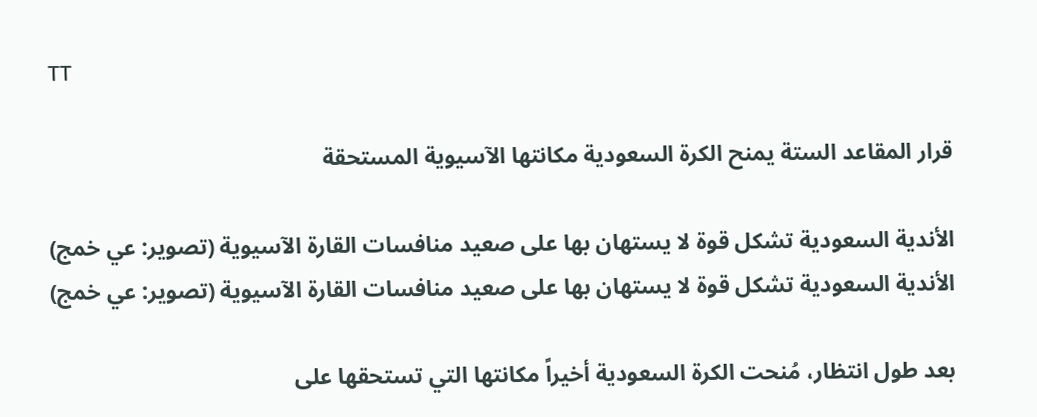TT

قرار المقاعد الستة يمنح الكرة السعودية مكانتها الآسيوية المستحقة

الأندية السعودية تشكل قوة لا يستهان بها على صعيد منافسات القارة الآسيوية (تصوير: عي خمج)
الأندية السعودية تشكل قوة لا يستهان بها على صعيد منافسات القارة الآسيوية (تصوير: عي خمج)

بعد طول انتظار، مُنحت الكرة السعودية أخيراً مكانتها التي تستحقها على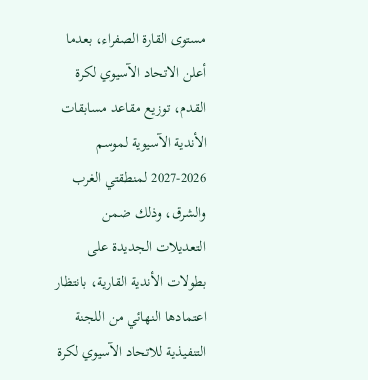مستوى القارة الصفراء، بعدما أعلن الاتحاد الآسيوي لكرة القدم، توزيع مقاعد مسابقات الأندية الآسيوية لموسم 2026-2027 لمنطقتي الغرب والشرق، وذلك ضمن التعديلات الجديدة على بطولات الأندية القارية، بانتظار اعتمادها النهائي من اللجنة التنفيذية للاتحاد الآسيوي لكرة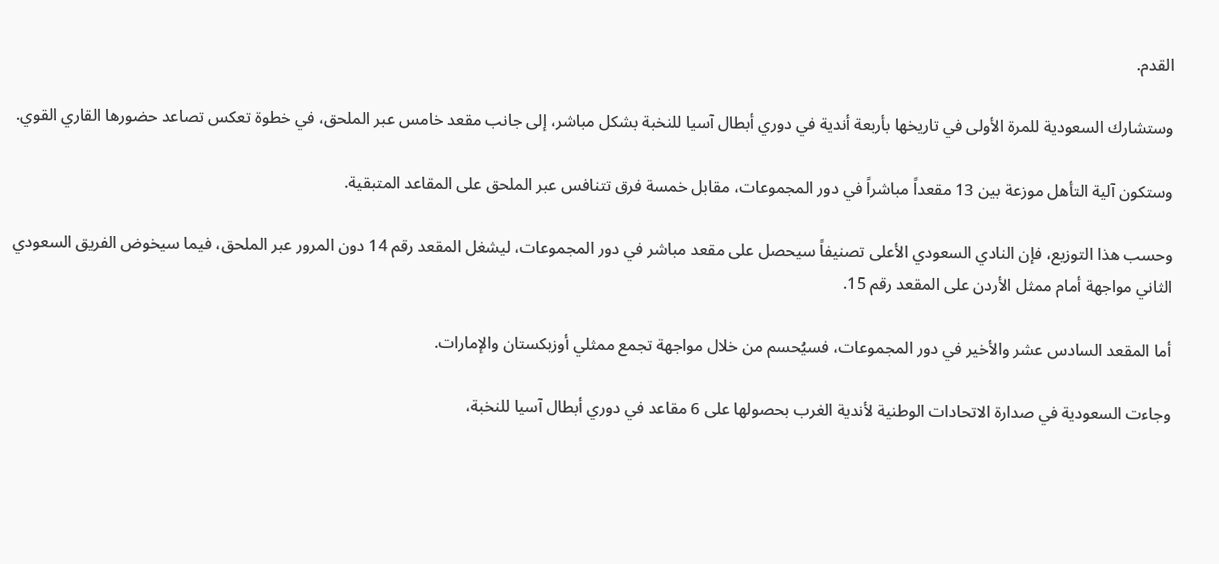القدم.

وستشارك السعودية للمرة الأولى في تاريخها بأربعة أندية في دوري أبطال آسيا للنخبة بشكل مباشر، إلى جانب مقعد خامس عبر الملحق، في خطوة تعكس تصاعد حضورها القاري القوي.

وستكون آلية التأهل موزعة بين 13 مقعداً مباشراً في دور المجموعات، مقابل خمسة فرق تتنافس عبر الملحق على المقاعد المتبقية.

وحسب هذا التوزيع، فإن النادي السعودي الأعلى تصنيفاً سيحصل على مقعد مباشر في دور المجموعات، ليشغل المقعد رقم 14 دون المرور عبر الملحق، فيما سيخوض الفريق السعودي الثاني مواجهة أمام ممثل الأردن على المقعد رقم 15.

أما المقعد السادس عشر والأخير في دور المجموعات، فسيُحسم من خلال مواجهة تجمع ممثلي أوزبكستان والإمارات.

وجاءت السعودية في صدارة الاتحادات الوطنية لأندية الغرب بحصولها على 6 مقاعد في دوري أبطال آسيا للنخبة،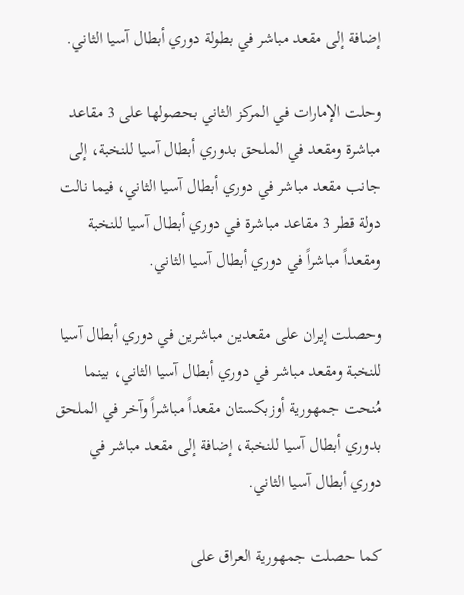إضافة إلى مقعد مباشر في بطولة دوري أبطال آسيا الثاني.

وحلت الإمارات في المركز الثاني بحصولها على 3 مقاعد مباشرة ومقعد في الملحق بدوري أبطال آسيا للنخبة، إلى جانب مقعد مباشر في دوري أبطال آسيا الثاني، فيما نالت دولة قطر 3 مقاعد مباشرة في دوري أبطال آسيا للنخبة ومقعداً مباشراً في دوري أبطال آسيا الثاني.

وحصلت إيران على مقعدين مباشرين في دوري أبطال آسيا للنخبة ومقعد مباشر في دوري أبطال آسيا الثاني، بينما مُنحت جمهورية أوزبكستان مقعداً مباشراً وآخر في الملحق بدوري أبطال آسيا للنخبة، إضافة إلى مقعد مباشر في دوري أبطال آسيا الثاني.

كما حصلت جمهورية العراق على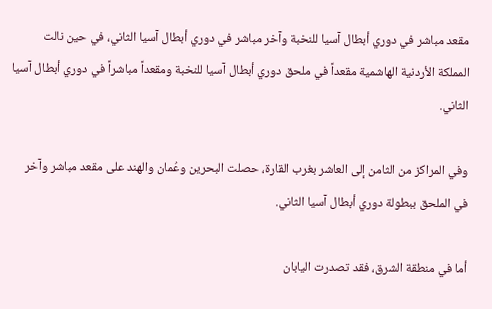مقعد مباشر في دوري أبطال آسيا للنخبة وآخر مباشر في دوري أبطال آسيا الثاني، في حين نالت المملكة الأردنية الهاشمية مقعداً في ملحق دوري أبطال آسيا للنخبة ومقعداً مباشراً في دوري أبطال آسيا الثاني.

وفي المراكز من الثامن إلى العاشر بغرب القارة، حصلت البحرين وعُمان والهند على مقعد مباشر وآخر في الملحق ببطولة دوري أبطال آسيا الثاني.

أما في منطقة الشرق، فقد تصدرت اليابان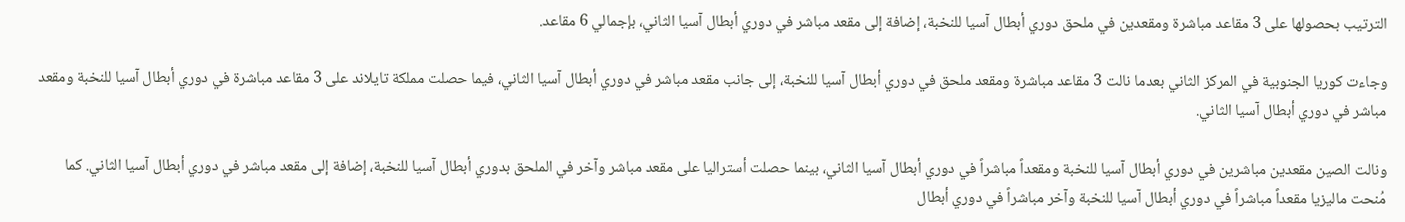الترتيب بحصولها على 3 مقاعد مباشرة ومقعدين في ملحق دوري أبطال آسيا للنخبة، إضافة إلى مقعد مباشر في دوري أبطال آسيا الثاني، بإجمالي 6 مقاعد.

وجاءت كوريا الجنوبية في المركز الثاني بعدما نالت 3 مقاعد مباشرة ومقعد ملحق في دوري أبطال آسيا للنخبة، إلى جانب مقعد مباشر في دوري أبطال آسيا الثاني، فيما حصلت مملكة تايلاند على 3 مقاعد مباشرة في دوري أبطال آسيا للنخبة ومقعد مباشر في دوري أبطال آسيا الثاني.

ونالت الصين مقعدين مباشرين في دوري أبطال آسيا للنخبة ومقعداً مباشراً في دوري أبطال آسيا الثاني، بينما حصلت أستراليا على مقعد مباشر وآخر في الملحق بدوري أبطال آسيا للنخبة، إضافة إلى مقعد مباشر في دوري أبطال آسيا الثاني. كما مُنحت ماليزيا مقعداً مباشراً في دوري أبطال آسيا للنخبة وآخر مباشراً في دوري أبطال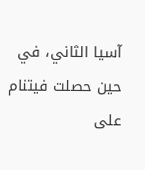آسيا الثاني، في حين حصلت فيتنام على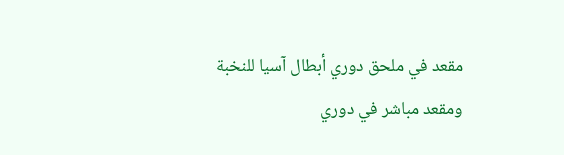مقعد في ملحق دوري أبطال آسيا للنخبة ومقعد مباشر في دوري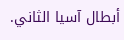أبطال آسيا الثاني.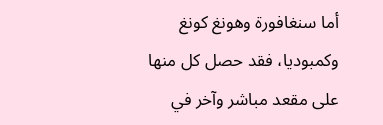أما سنغافورة وهونغ كونغ وكمبوديا، فقد حصل كل منها على مقعد مباشر وآخر في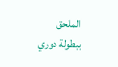الملحق ببطولة دوري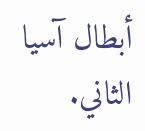أبطال آسيا الثاني.